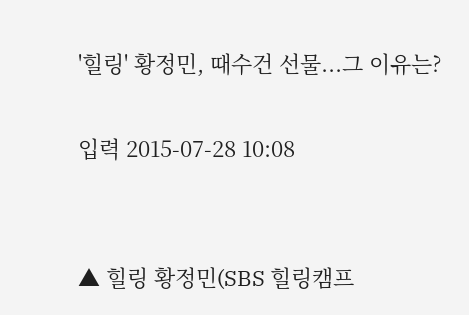'힐링' 황정민, 때수건 선물...그 이유는?

입력 2015-07-28 10:08


▲ 힐링 황정민(SBS 힐링캠프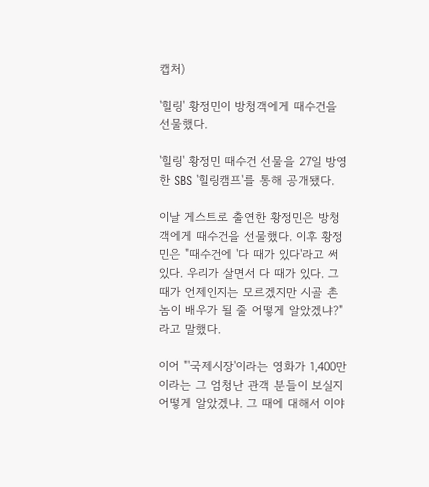캡처)

'힐링' 황정민이 방청객에게 때수건을 선물했다.

'힐링' 황정민 때수건 선물을 27일 방영한 SBS '힐링캠프'를 통해 공개됐다.

이날 게스트로 출연한 황정민은 방청객에게 때수건을 선물했다. 이후 황정민은 "때수건에 '다 때가 있다'라고 써 있다. 우리가 살면서 다 때가 있다. 그 때가 언제인지는 모르겠지만 시골 촌놈이 배우가 될 줄 어떻게 알았겠냐?"라고 말했다.

이어 "'국제시장'이라는 영화가 1,400만이라는 그 엄청난 관객 분들이 보실지 어떻게 알았겠냐. 그 때에 대해서 이야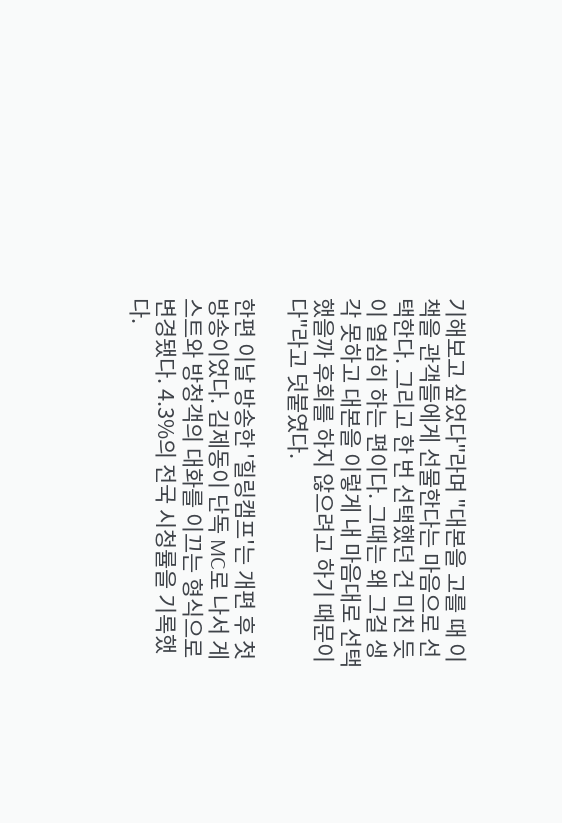기해보고 싶었다"라며 "대본을 고를 때 이 책을 관객들에게 선물한다는 마음으로 선택한다. 그리고 한 번 선택했던 건 미친 듯이 열심히 하는 편이다. 그때는 왜 그걸 생각 못하고 대본을 이렇게 내 마음대로 선택했을까 후회를 하지 않으려고 하기 때문이다"라고 덧붙였다.

한편 이날 방송한 '힐링캠프'는 개편 후 첫 방송이었다. 김제동이 단독 MC로 나서 게스트와 방청객의 대화를 이끄는 형식으로 변경됐다. 4.3%의 전국 시청률을 기록했다.